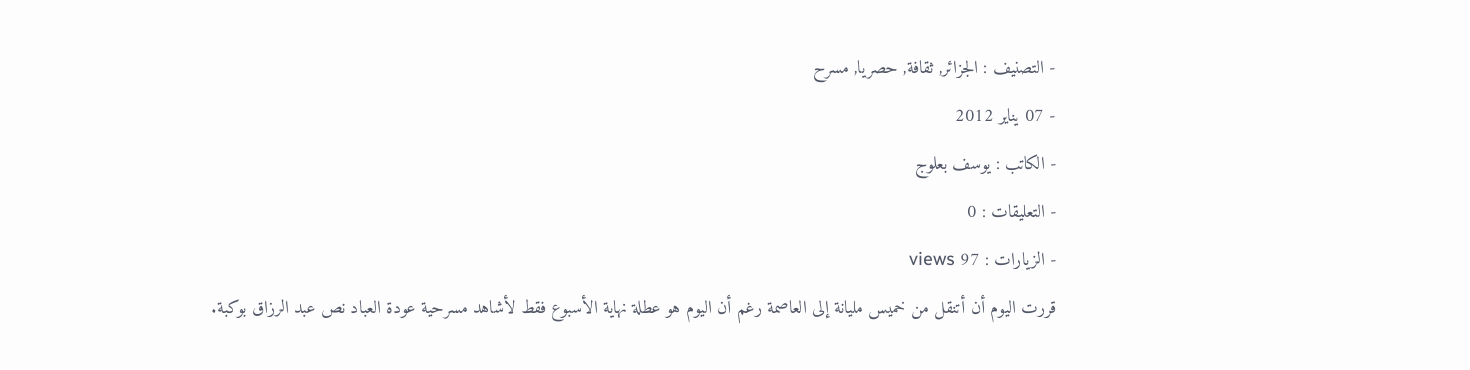- التصنيف : الجزائر, ثقافة, حصريا, مسرح
- 07 يناير 2012
- الكاتب : يوسف بعلوج
- التعليقات : 0
- الزيارات : 97 views
قررت اليوم أن أتنقل من خميس مليانة إلى العاصمة رغم أن اليوم هو عطلة نهاية الأسبوع فقط لأشاهد مسرحية عودة العباد نص عبد الرزاق بوكبة.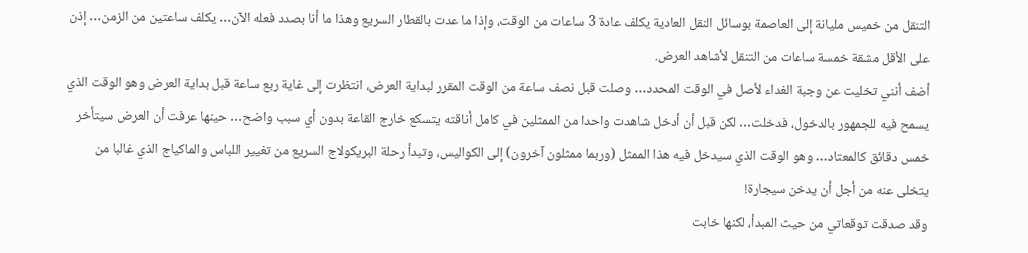التنقل من خميس مليانة إلى العاصمة بوسائل النقل العادية يكلف عادة 3 ساعات من الوقت، وإذا ما عدت بالقطار السريع وهذا ما أنا بصدد فعله الآن… يكلف ساعتين من الزمن… إذن على الأقل مشقة خمسة ساعات من التنقل لأشاهد العرض.
أضف أنني تخليت عن وجبة الغداء لأصل في الوقت المحدد… وصلت قبل نصف ساعة من الوقت المقرر لبداية العرض، انتظرت إلى غاية ربع ساعة قبل بداية العرض وهو الوقت الذي يسمح فيه للجمهور بالدخول، فدخلت… لكن قبل أن أدخل شاهدت واحدا من الممثلين في كامل أناقته يتسكع خارج القاعة بدون أي سبب واضح… حينها عرفت أن العرض سيتأخر خمس دقائق كالمعتاد… وهو الوقت الذي سيدخل فيه هذا الممثل (وربما ممثلون آخرون) إلى الكواليس، وتبدأ رحلة البريكولاج السريع من تغيير اللباس والماكياج الذي غالبا من يتخلى عنه من أجل أن يدخن سيجارة!
وقد صدقت توقعاتي من حيث المبدأ، لكنها خابت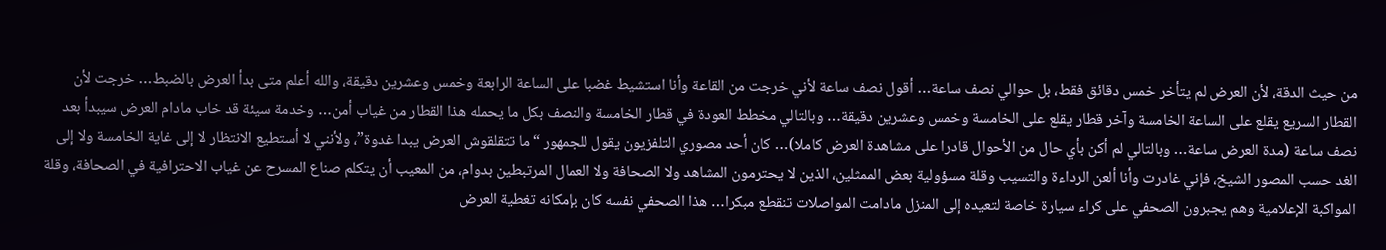من حيث الدقة، لأن العرض لم يتأخر خمس دقائق فقط، بل حوالي نصف ساعة… أقول نصف ساعة لأني خرجت من القاعة وأنا استشيط غضبا على الساعة الرابعة وخمس وعشرين دقيقة، والله أعلم متى بدأ العرض بالضبط… خرجت لأن القطار السريع يقلع على الساعة الخامسة وآخر قطار يقلع على الخامسة وخمس وعشرين دقيقة… وبالتالي مخطط العودة في قطار الخامسة والنصف بكل ما يحمله هذا القطار من غياب أمن… وخدمة سيئة قد خاب مادام العرض سيبدأ بعد نصف ساعة (مدة العرض ساعة… وبالتالي لم أكن بأي حال من الأحوال قادرا على مشاهدة العرض كاملا)… كان أحد مصوري التلفزيون يقول للجمهور “ما تتقلقوش العرض يبدا غدوة”، ولأنني لا أستطيع الانتظار لا إلى غاية الخامسة ولا إلى الغد حسب المصور الشيخ، فإني غادرت وأنا ألعن الرداءة والتسيب وقلة مسؤولية بعض الممثلين، الذين لا يحترمون المشاهد ولا الصحافة ولا العمال المرتبطين بدوام، من المعيب أن يتكلم صناع المسرح عن غياب الاحترافية في الصحافة، وقلة المواكبة الإعلامية وهم يجبرون الصحفي على كراء سيارة خاصة لتعيده إلى المنزل مادامت المواصلات تنقطع مبكرا… هذا الصحفي نفسه كان بإمكانه تغطية العرض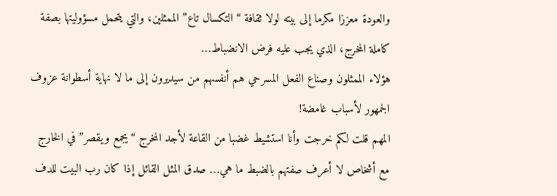والعودة معززا مكرما إلى بيته لولا ثقافة “التكسال تاع” الممثلين، والتي يتحمل مسؤوليتها بصفة كاملة المخرج، الذي يجب عليه فرض الانضباط…
هؤلاء الممثلون وصناع الفعل المسرحي هم أنفسهم من سيديرون إلى ما لا نهاية أسطوانة عزوف الجمهور لأسباب غامضة!
المهم قلت لكم خرجت وأنا استشيط غضبا من القاعة لأجد المخرج “يجمع ويقصر” في الخارج مع أشخاص لا أعرف صفتهم بالضبط ما هي… صدق المثل القائل إذا كان رب البيت للدف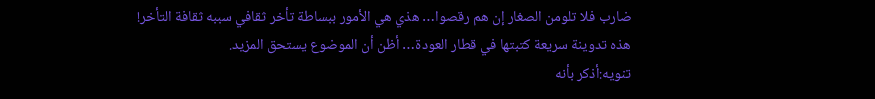ضارب فلا تلومن الصغار إن هم رقصوا… هذي هي الأمور ببساطة تأخر ثقافي سببه ثقافة التأخر!
هذه تدوينة سريعة كتبتها في قطار العودة… أظن أن الموضوع يستحق المزيد.
تنويه:أذكر بأنه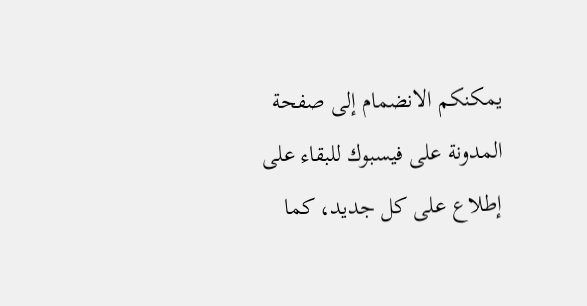يمكنكم الانضمام إلى صفحة المدونة على فيسبوك للبقاء على إطلاع على كل جديد، كما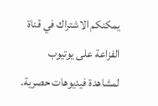يمكنكم الاشتراك في قناة الفزاعة على يوتيوب لمشاهدة فيديوهات حصرية.